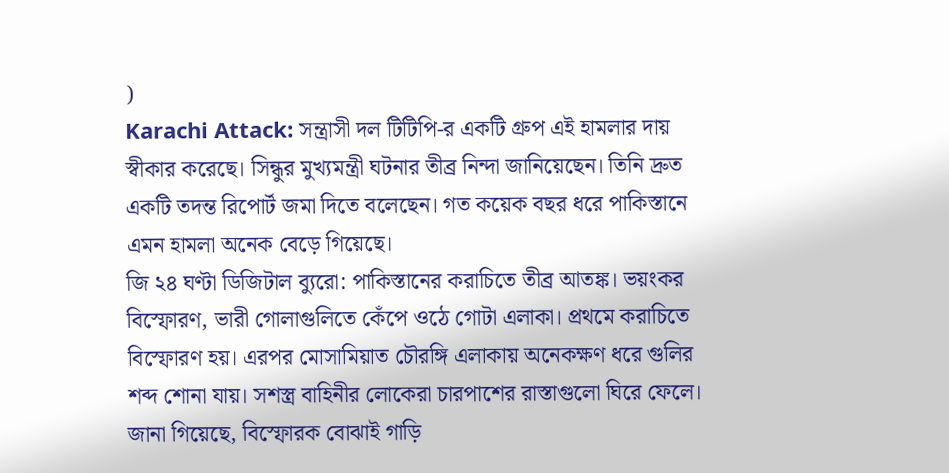)
Karachi Attack: সন্ত্রাসী দল টিটিপি-র একটি গ্রুপ এই হামলার দায় স্বীকার করেছে। সিন্ধুর মুখ্যমন্ত্রী ঘটনার তীব্র নিন্দা জানিয়েছেন। তিনি দ্রুত একটি তদন্ত রিপোর্ট জমা দিতে বলেছেন। গত কয়েক বছর ধরে পাকিস্তানে এমন হামলা অনেক বেড়ে গিয়েছে।
জি ২৪ ঘণ্টা ডিজিটাল ব্যুরো: পাকিস্তানের করাচিতে তীব্র আতঙ্ক। ভয়ংকর বিস্ফোরণ, ভারী গোলাগুলিতে কেঁপে ওঠে গোটা এলাকা। প্রথমে করাচিতে বিস্ফোরণ হয়। এরপর মোসামিয়াত চৌরঙ্গি এলাকায় অনেকক্ষণ ধরে গুলির শব্দ শোনা যায়। সশস্ত্র বাহিনীর লোকেরা চারপাশের রাস্তাগুলো ঘিরে ফেলে।
জানা গিয়েছে, বিস্ফোরক বোঝাই গাড়ি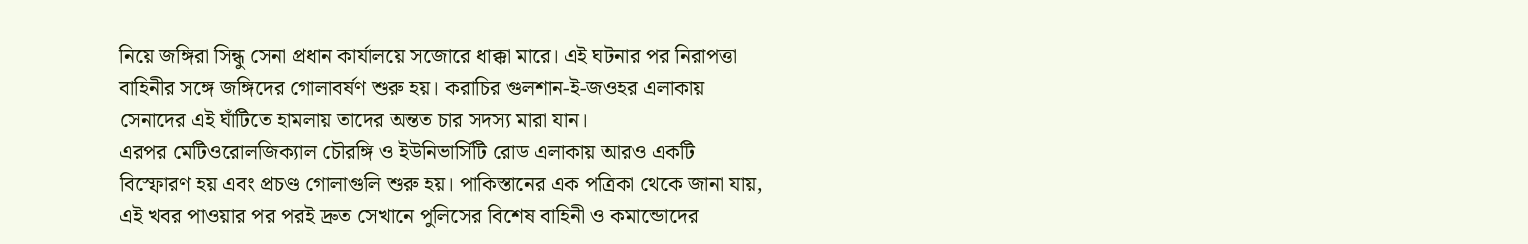নিয়ে জঙ্গিরা সিন্ধু সেনা প্রধান কার্যালয়ে সজোরে ধাক্কা মারে। এই ঘটনার পর নিরাপত্তা বাহিনীর সঙ্গে জঙ্গিদের গোলাবর্ষণ শুরু হয়। করাচির গুলশান-ই-জওহর এলাকায় সেনাদের এই ঘাঁটিতে হামলায় তাদের অন্তত চার সদস্য মারা যান।
এরপর মেটিওরোলজিক্যাল চৌরঙ্গি ও ইউনিভার্সিটি রোড এলাকায় আরও একটি বিস্ফোরণ হয় এবং প্রচণ্ড গোলাগুলি শুরু হয়। পাকিস্তানের এক পত্রিকা থেকে জানা যায়, এই খবর পাওয়ার পর পরই দ্রুত সেখানে পুলিসের বিশেষ বাহিনী ও কমান্ডোদের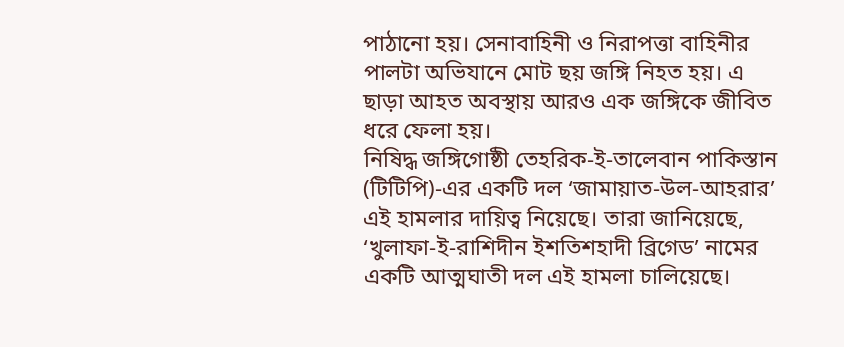পাঠানো হয়। সেনাবাহিনী ও নিরাপত্তা বাহিনীর পালটা অভিযানে মোট ছয় জঙ্গি নিহত হয়। এ ছাড়া আহত অবস্থায় আরও এক জঙ্গিকে জীবিত ধরে ফেলা হয়।
নিষিদ্ধ জঙ্গিগোষ্ঠী তেহরিক-ই-তালেবান পাকিস্তান (টিটিপি)-এর একটি দল ‘জামায়াত-উল-আহরার’ এই হামলার দায়িত্ব নিয়েছে। তারা জানিয়েছে, ‘খুলাফা-ই-রাশিদীন ইশতিশহাদী ব্রিগেড’ নামের একটি আত্মঘাতী দল এই হামলা চালিয়েছে।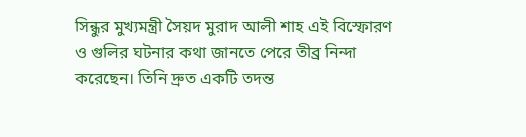সিন্ধুর মুখ্যমন্ত্রী সৈয়দ মুরাদ আলী শাহ এই বিস্ফোরণ ও গুলির ঘটনার কথা জানতে পেরে তীব্র নিন্দা করেছেন। তিনি দ্রুত একটি তদন্ত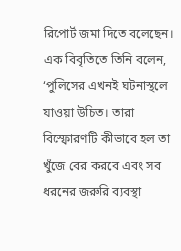রিপোর্ট জমা দিতে বলেছেন। এক বিবৃতিতে তিনি বলেন, ‘পুলিসের এখনই ঘটনাস্থলে যাওয়া উচিত। তারা বিস্ফোরণটি কীভাবে হল তা খুঁজে বের করবে এবং সব ধরনের জরুরি ব্যবস্থা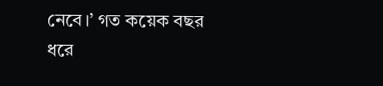নেবে।’ গত কয়েক বছর ধরে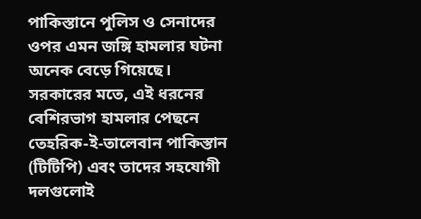পাকিস্তানে পুলিস ও সেনাদের ওপর এমন জঙ্গি হামলার ঘটনা অনেক বেড়ে গিয়েছে। সরকারের মতে, এই ধরনের বেশিরভাগ হামলার পেছনে তেহরিক-ই-তালেবান পাকিস্তান (টিটিপি) এবং তাদের সহযোগী দলগুলোই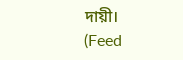দায়ী।
(Feed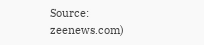Source: zeenews.com)